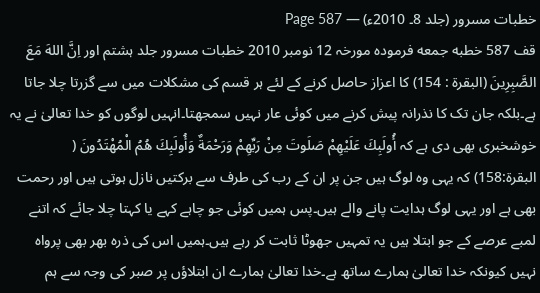خطبات مسرور (جلد 8۔ 2010ء) — Page 587
قف 587 خطبه جمعه فرمودہ مورخہ 12 نومبر 2010 خطبات مسرور جلد ہشتم اور اِنَّ اللهَ مَعَ الصَّبِرِينَ (البقرة : 154) کا اعزاز حاصل کرنے کے لئے ہر قسم کی مشکلات میں سے گزرتا چلا جاتا ہے۔بلکہ جان تک کا نذرانہ پیش کرنے میں کوئی عار نہیں سمجھتا۔انہیں لوگوں کو خدا تعالیٰ نے یہ خوشخبری بھی دی ہے کہ أُولَبِكَ عَلَيْهِمْ صَلَوتَ مِنْ رَبِّهِمْ وَرَحْمَةٌ وَأُولَبِكَ هُمُ الْمُهْتَدُونَ ( البقرة:158) کہ یہی وہ لوگ ہیں جن پر ان کے رب کی طرف سے برکتیں نازل ہوتی ہیں اور رحمت بھی ہے اور یہی لوگ ہدایت پانے والے ہیں۔پس ہمیں کوئی جو چاہے کہے یا کہتا چلا جائے کہ اتنے لمبے عرصے کے جو ابتلا ہیں یہ تمہیں جھوٹا ثابت کر رہے ہیں۔ہمیں اس کی ذرہ بھر بھی پرواہ نہیں کیونکہ خدا تعالیٰ ہمارے ساتھ ہے۔خدا تعالیٰ ہمارے ان ابتلاؤں پر صبر کی وجہ سے ہم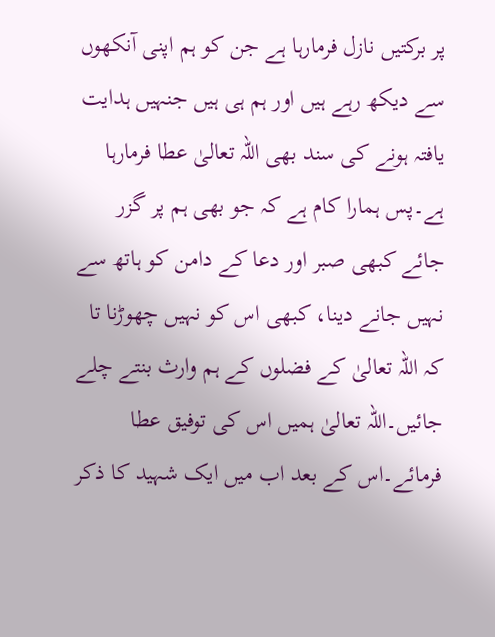پر برکتیں نازل فرمارہا ہے جن کو ہم اپنی آنکھوں سے دیکھ رہے ہیں اور ہم ہی ہیں جنہیں ہدایت یافتہ ہونے کی سند بھی اللہ تعالیٰ عطا فرمارہا ہے۔پس ہمارا کام ہے کہ جو بھی ہم پر گزر جائے کبھی صبر اور دعا کے دامن کو ہاتھ سے نہیں جانے دینا، کبھی اس کو نہیں چھوڑنا تا کہ اللہ تعالیٰ کے فضلوں کے ہم وارث بنتے چلے جائیں۔اللہ تعالیٰ ہمیں اس کی توفیق عطا فرمائے۔اس کے بعد اب میں ایک شہید کا ذکر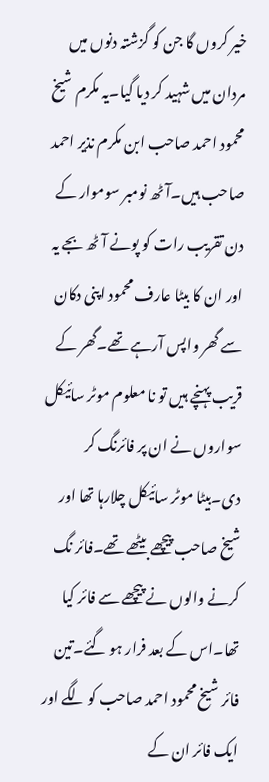خیر کروں گا جن کو گزشتہ دنوں میں مردان میں شہید کر دیا گیا۔یہ مکرم شیخ محمود احمد صاحب ابن مکرم نذیر احمد صاحب ہیں۔آٹھ نومبر سوموار کے دن تقریب رات کو پونے آٹھ بجے یہ اور ان کا بیٹا عارف محمود اپنی دکان سے گھر واپس آرہے تھے۔گھر کے قریب پہنچے ہیں تو نا معلوم موٹر سائیکل سواروں نے ان پر فائرنگ کر دی۔بیٹا موٹر سائیکل چلارہا تھا اور شیخ صاحب پیچھے بیٹھے تھے۔فائر نگ کرنے والوں نے پیچھے سے فائر کیا تھا۔اس کے بعد فرار ہو گئے۔تین فائر شیخ محمود احمد صاحب کو لگے اور ایک فائر ان کے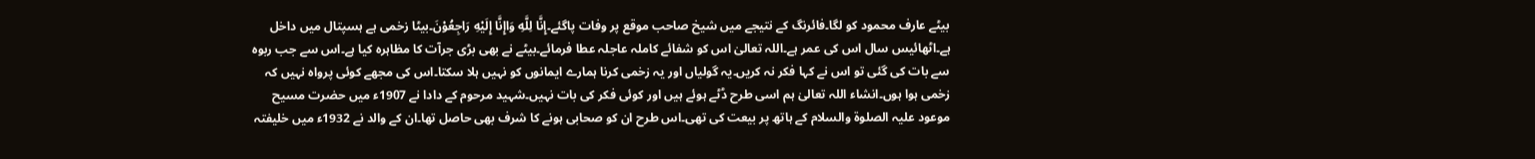بیٹے عارف محمود کو لگا۔فائرنگ کے نتیجے میں شیخ صاحب موقع پر وفات پاگئے۔إِنَّا لِلَّهِ وَاإِنَّا إِلَيْهِ رَاجِعُوْنَ۔بیٹا زخمی ہے ہسپتال میں داخل ہے۔اٹھائیس سال اس کی عمر ہے۔اللہ تعالیٰ اس کو شفائے کاملہ عاجلہ عطا فرمائے۔بیٹے نے بھی بڑی جرآت کا مظاہرہ کیا ہے۔اس سے جب ربوہ سے بات کی گئی تو اس نے کہا فکر نہ کریں۔یہ گولیاں اور یہ زخمی کرنا ہمارے ایمانوں کو نہیں ہلا سکتا۔اس کی مجھے کوئی پرواہ نہیں کہ زخمی ہوا ہوں۔انشاء اللہ تعالیٰ ہم اسی طرح ڈٹے ہوئے ہیں اور کوئی فکر کی بات نہیں۔شہید مرحوم کے دادا نے 1907ء میں حضرت مسیح موعود علیہ الصلوۃ والسلام کے ہاتھ پر بیعت کی تھی۔اس طرح ان کو صحابی ہونے کا شرف بھی حاصل تھا۔ان کے والد نے 1932ء میں خلیفتہ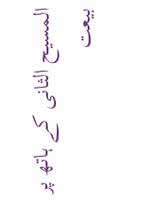المسیح الثانی کے ہاتھ پر بیعت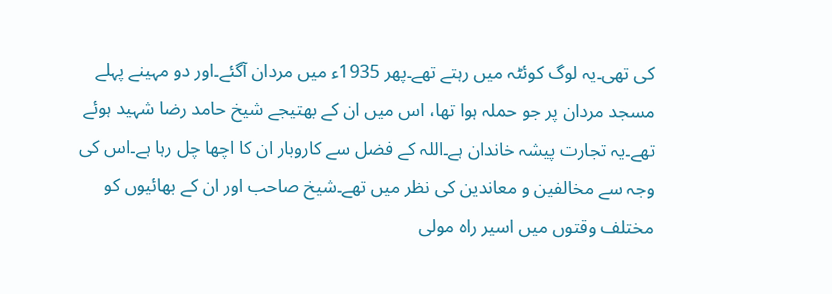کی تھی۔یہ لوگ کوئٹہ میں رہتے تھے۔پھر 1935ء میں مردان آگئے۔اور دو مہینے پہلے مسجد مردان پر جو حملہ ہوا تھا، اس میں ان کے بھتیجے شیخ حامد رضا شہید ہوئے تھے۔یہ تجارت پیشہ خاندان ہے۔اللہ کے فضل سے کاروبار ان کا اچھا چل رہا ہے۔اس کی وجہ سے مخالفین و معاندین کی نظر میں تھے۔شیخ صاحب اور ان کے بھائیوں کو مختلف وقتوں میں اسیر راہ مولی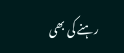رہنے کی بھی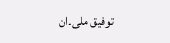توفیق ملی۔ان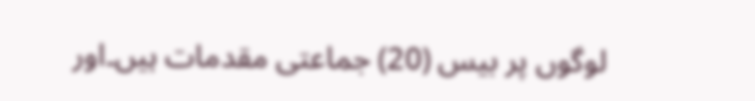لوگوں پر بیس (20) جماعتی مقدمات ہیں۔اور